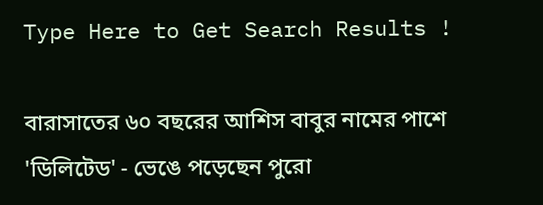Type Here to Get Search Results !

বারাসাতের ৬০ বছরের আশিস বাবুর নামের পাশে 'ডিলিটেড' - ভেঙে পড়েছেন পুরো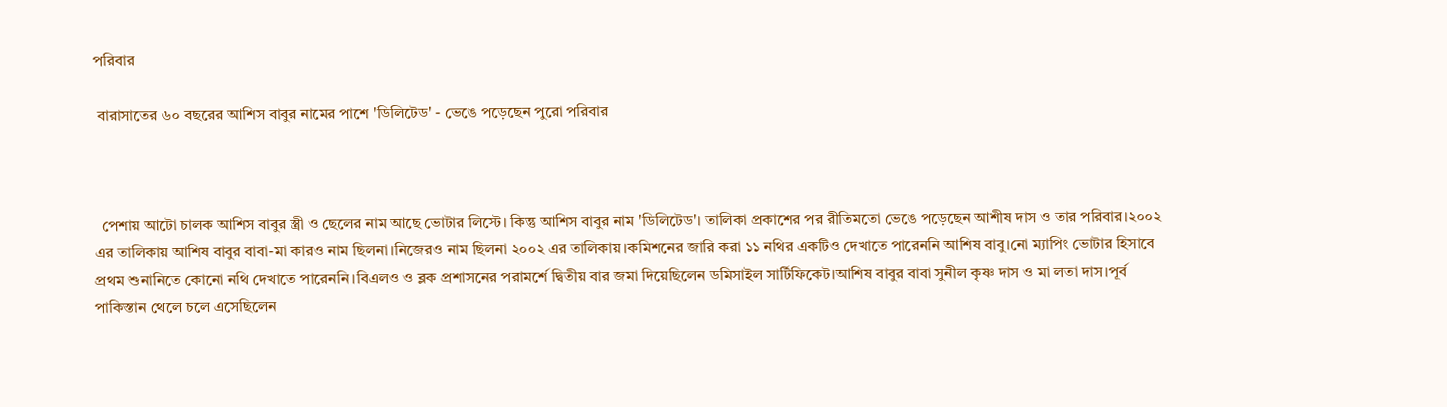পরিবার

 বারাসাতের ৬০ বছরের আশিস বাবুর নামের পাশে 'ডিলিটেড' - ভেঙে পড়েছেন পুরো পরিবার



  পেশায় আটো চালক আশিস বাবুর স্ত্রী ও ছেলের নাম আছে ভোটার লিস্টে। কিন্তু আশিস বাবুর নাম 'ডিলিটেড'। তালিকা প্রকাশের পর রীতিমতো ভেঙে পড়েছেন আশীষ দাস ও তার পরিবার।২০০২ এর তালিকায় আশিষ বাবুর বাবা-মা কারও নাম ছিলনা।নিজেরও নাম ছিলনা ২০০২ এর তালিকায়।কমিশনের জারি করা ১১ নথির একটিও দেখাতে পারেননি আশিষ বাবু।নো ম্যাপিং ভোটার হিসাবে প্রথম শুনানিতে কোনো নথি দেখাতে পারেননি।বিএলও ও ব্লক প্রশাসনের পরামর্শে দ্বিতীয় বার জমা দিয়েছিলেন ডমিসাইল সার্টিফিকেট।আশিষ বাবুর বাবা সুনীল কৃষ্ণ দাস ও মা লতা দাস।পূর্ব পাকিস্তান থেলে চলে এসেছিলেন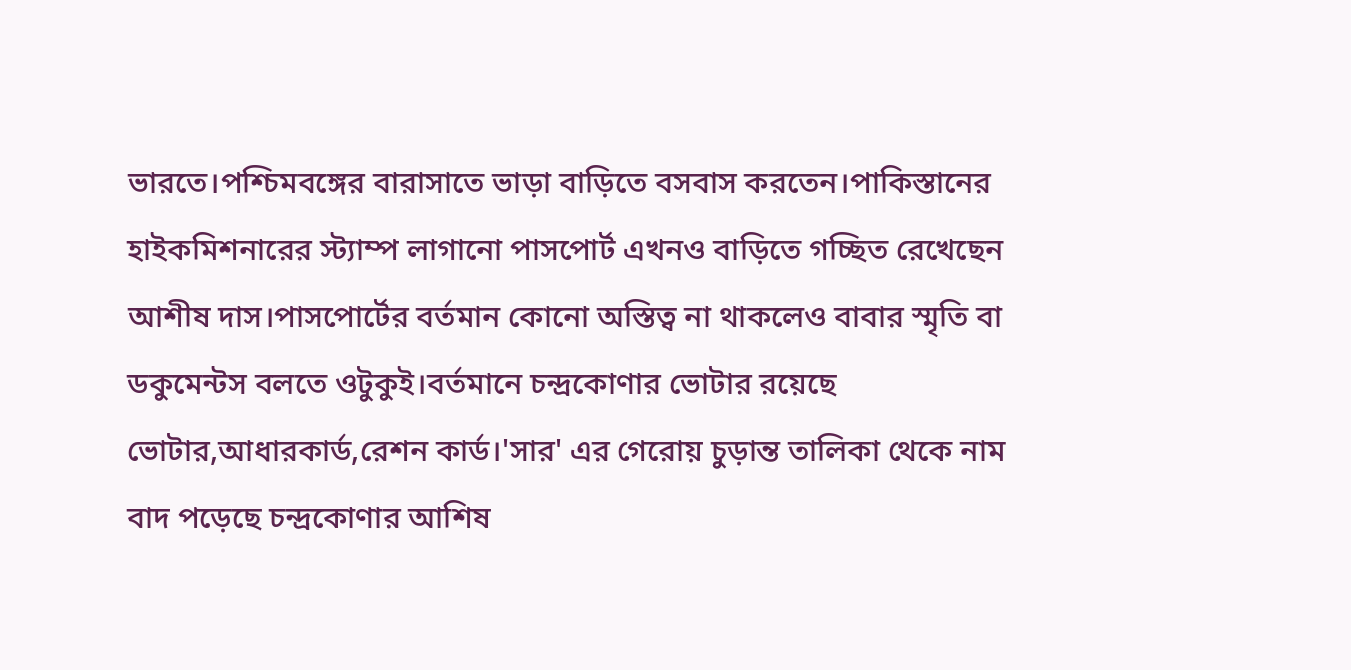ভারতে।পশ্চিমবঙ্গের বারাসাতে ভাড়া বাড়িতে বসবাস করতেন।পাকিস্তানের হাইকমিশনারের স্ট্যাম্প লাগানো পাসপোর্ট এখনও বাড়িতে গচ্ছিত রেখেছেন আশীষ দাস।পাসপোর্টের বর্তমান কোনো অস্তিত্ব না থাকলেও বাবার স্মৃতি বা ডকুমেন্টস বলতে ওটুকুই।বর্তমানে চন্দ্রকোণার ভোটার রয়েছে ভোটার,আধারকার্ড,রেশন কার্ড।'সার' এর গেরোয় চুড়ান্ত তালিকা থেকে নাম বাদ পড়েছে চন্দ্রকোণার আশিষ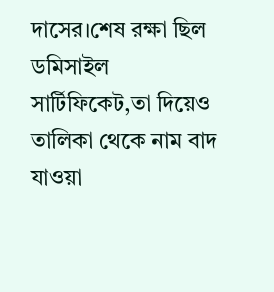দাসের।শেষ রক্ষা ছিল ডমিসাইল সার্টিফিকেট,তা দিয়েও তালিকা থেকে নাম বাদ যাওয়া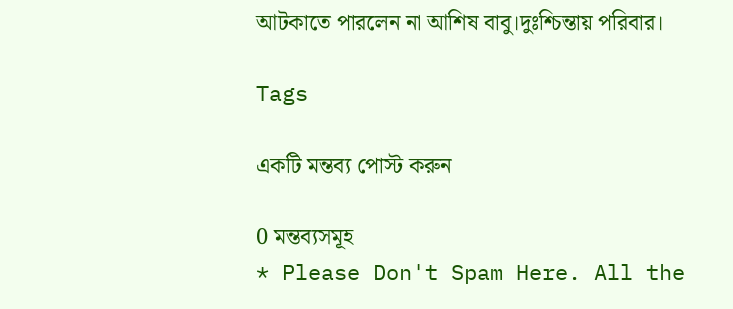আটকাতে পারলেন না আশিষ বাবু।দুঃশ্চিন্তায় পরিবার।

Tags

একটি মন্তব্য পোস্ট করুন

0 মন্তব্যসমূহ
* Please Don't Spam Here. All the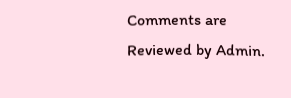Comments are Reviewed by Admin.